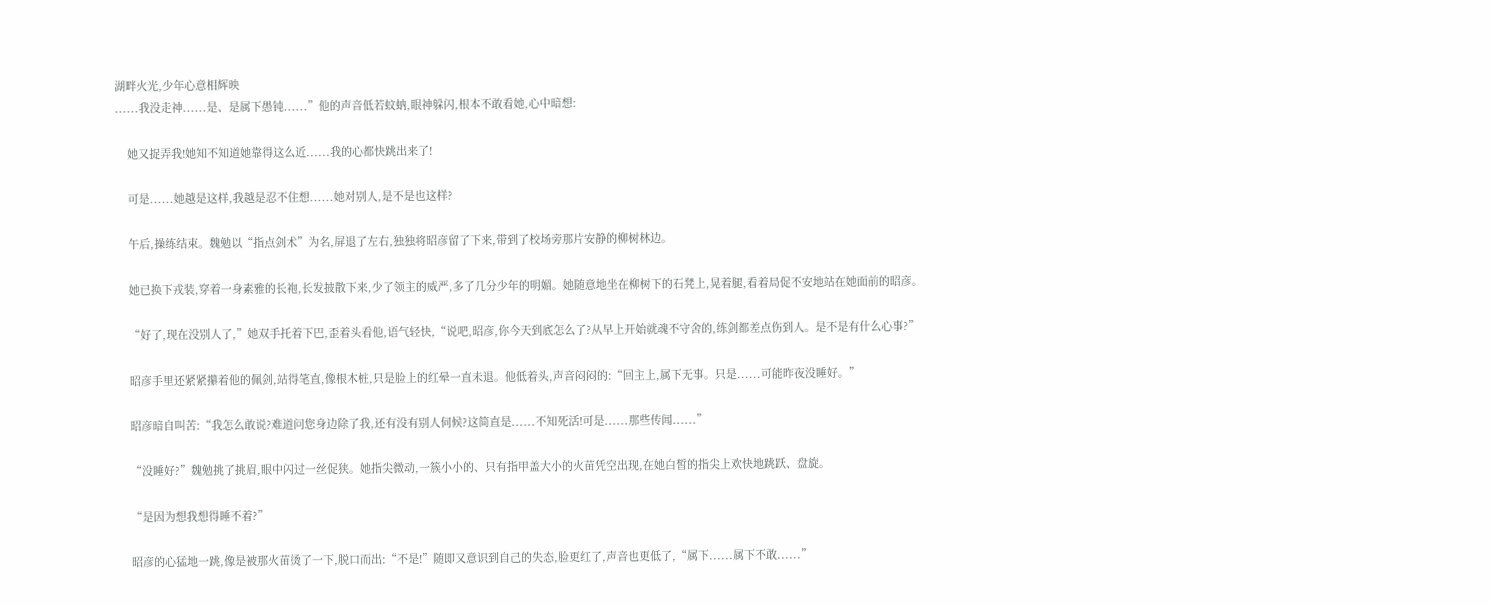湖畔火光,少年心意相辉映
......我没走神......是、是属下愚钝......”他的声音低若蚊蚋,眼神躲闪,根本不敢看她,心中暗想:

    她又捉弄我!她知不知道她靠得这么近......我的心都快跳出来了!

    可是......她越是这样,我越是忍不住想......她对别人,是不是也这样?

    午后,操练结束。魏勉以“指点剑术”为名,屏退了左右,独独将昭彦留了下来,带到了校场旁那片安静的柳树林边。

    她已换下戎装,穿着一身素雅的长袍,长发披散下来,少了领主的威严,多了几分少年的明媚。她随意地坐在柳树下的石凳上,晃着腿,看着局促不安地站在她面前的昭彦。

    “好了,现在没别人了,”她双手托着下巴,歪着头看他,语气轻快,“说吧,昭彦,你今天到底怎么了?从早上开始就魂不守舍的,练剑都差点伤到人。是不是有什么心事?”

    昭彦手里还紧紧攥着他的佩剑,站得笔直,像根木桩,只是脸上的红晕一直未退。他低着头,声音闷闷的:“回主上,属下无事。只是......可能昨夜没睡好。”

    昭彦暗自叫苦:“我怎么敢说?难道问您身边除了我,还有没有别人伺候?这简直是......不知死活!可是......那些传闻......”

    “没睡好?”魏勉挑了挑眉,眼中闪过一丝促狭。她指尖微动,一簇小小的、只有指甲盖大小的火苗凭空出现,在她白皙的指尖上欢快地跳跃、盘旋。

    “是因为想我想得睡不着?”

    昭彦的心猛地一跳,像是被那火苗烫了一下,脱口而出:“不是!”随即又意识到自己的失态,脸更红了,声音也更低了,“属下......属下不敢......”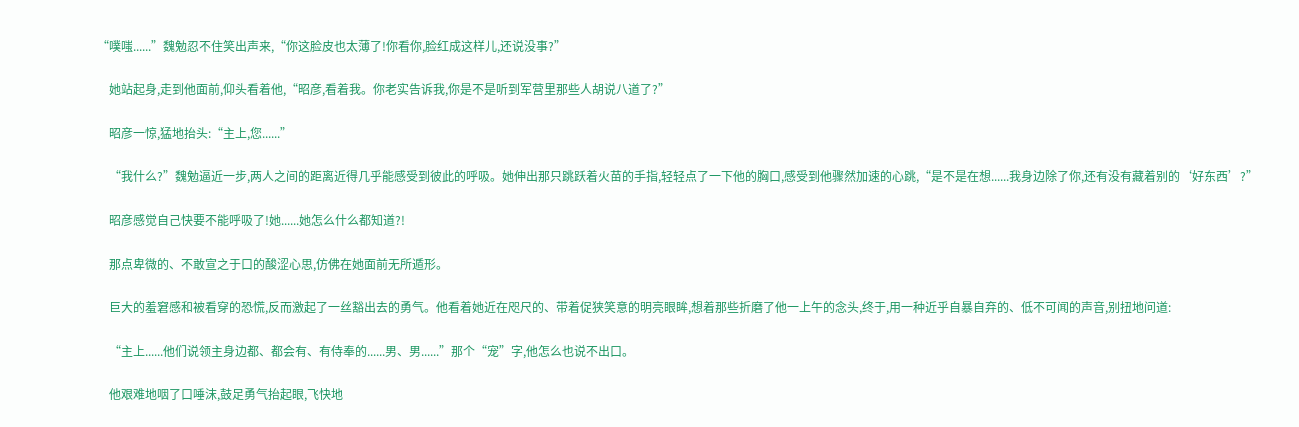“噗嗤......”魏勉忍不住笑出声来,“你这脸皮也太薄了!你看你,脸红成这样儿,还说没事?”

    她站起身,走到他面前,仰头看着他,“昭彦,看着我。你老实告诉我,你是不是听到军营里那些人胡说八道了?”

    昭彦一惊,猛地抬头:“主上,您......”

    “我什么?”魏勉逼近一步,两人之间的距离近得几乎能感受到彼此的呼吸。她伸出那只跳跃着火苗的手指,轻轻点了一下他的胸口,感受到他骤然加速的心跳,“是不是在想......我身边除了你,还有没有藏着别的‘好东西’?”

    昭彦感觉自己快要不能呼吸了!她......她怎么什么都知道?!

    那点卑微的、不敢宣之于口的酸涩心思,仿佛在她面前无所遁形。

    巨大的羞窘感和被看穿的恐慌,反而激起了一丝豁出去的勇气。他看着她近在咫尺的、带着促狭笑意的明亮眼眸,想着那些折磨了他一上午的念头,终于,用一种近乎自暴自弃的、低不可闻的声音,别扭地问道:

    “主上......他们说领主身边都、都会有、有侍奉的......男、男......”那个“宠”字,他怎么也说不出口。

    他艰难地咽了口唾沫,鼓足勇气抬起眼,飞快地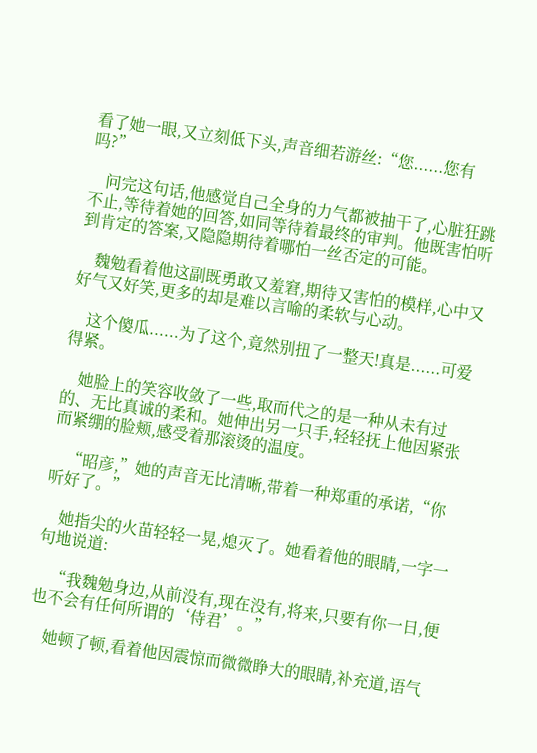看了她一眼,又立刻低下头,声音细若游丝:“您......您有吗?”

    问完这句话,他感觉自己全身的力气都被抽干了,心脏狂跳不止,等待着她的回答,如同等待着最终的审判。他既害怕听到肯定的答案,又隐隐期待着哪怕一丝否定的可能。

    魏勉看着他这副既勇敢又羞窘,期待又害怕的模样,心中又好气又好笑,更多的却是难以言喻的柔软与心动。

    这个傻瓜......为了这个,竟然别扭了一整天!真是......可爱得紧。

    她脸上的笑容收敛了一些,取而代之的是一种从未有过的、无比真诚的柔和。她伸出另一只手,轻轻抚上他因紧张而紧绷的脸颊,感受着那滚烫的温度。

    “昭彦,”她的声音无比清晰,带着一种郑重的承诺,“你听好了。”

    她指尖的火苗轻轻一晃,熄灭了。她看着他的眼睛,一字一句地说道:

    “我魏勉身边,从前没有,现在没有,将来,只要有你一日,便也不会有任何所谓的‘侍君’。”

    她顿了顿,看着他因震惊而微微睁大的眼睛,补充道,语气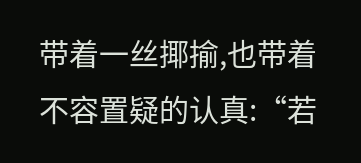带着一丝揶揄,也带着不容置疑的认真:“若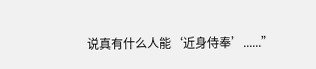说真有什么人能‘近身侍奉’......”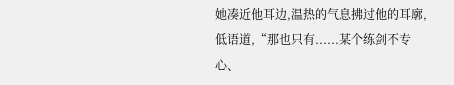她凑近他耳边,温热的气息拂过他的耳廓,低语道,“那也只有......某个练剑不专心、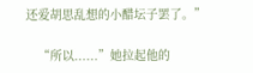还爱胡思乱想的小醋坛子罢了。”

    “所以......”她拉起他的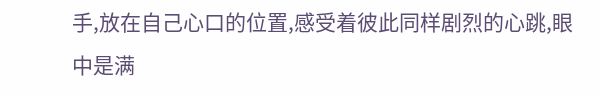手,放在自己心口的位置,感受着彼此同样剧烈的心跳,眼中是满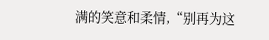满的笑意和柔情,“别再为这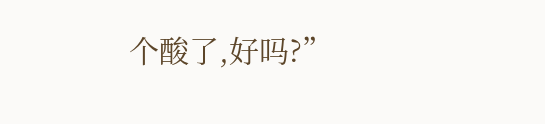个酸了,好吗?”